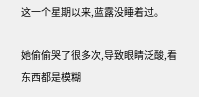这一个星期以来,蓝露没睡着过。

她偷偷哭了很多次,导致眼睛泛酸,看东西都是模糊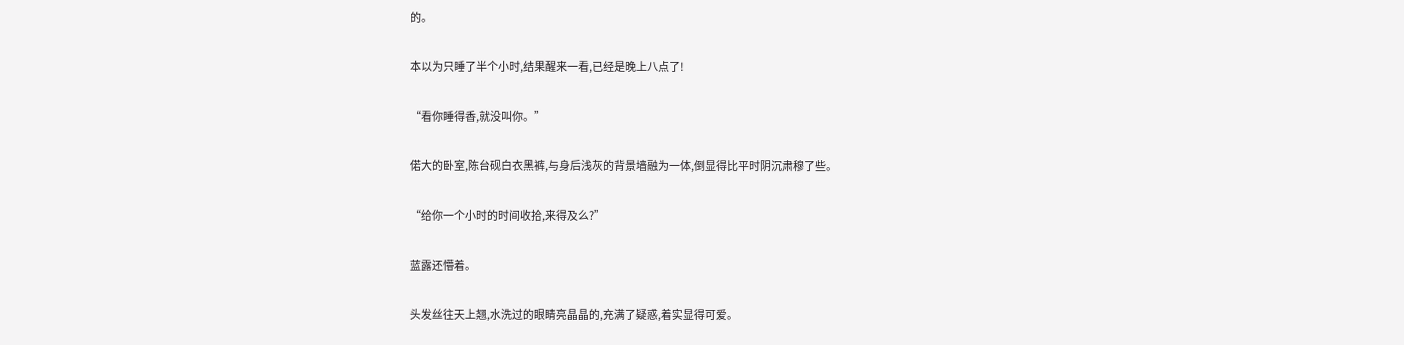的。

本以为只睡了半个小时,结果醒来一看,已经是晚上八点了!

“看你睡得香,就没叫你。”

偌大的卧室,陈台砚白衣黑裤,与身后浅灰的背景墙融为一体,倒显得比平时阴沉肃穆了些。

“给你一个小时的时间收拾,来得及么?”

蓝露还懵着。

头发丝往天上翘,水洗过的眼睛亮晶晶的,充满了疑惑,着实显得可爱。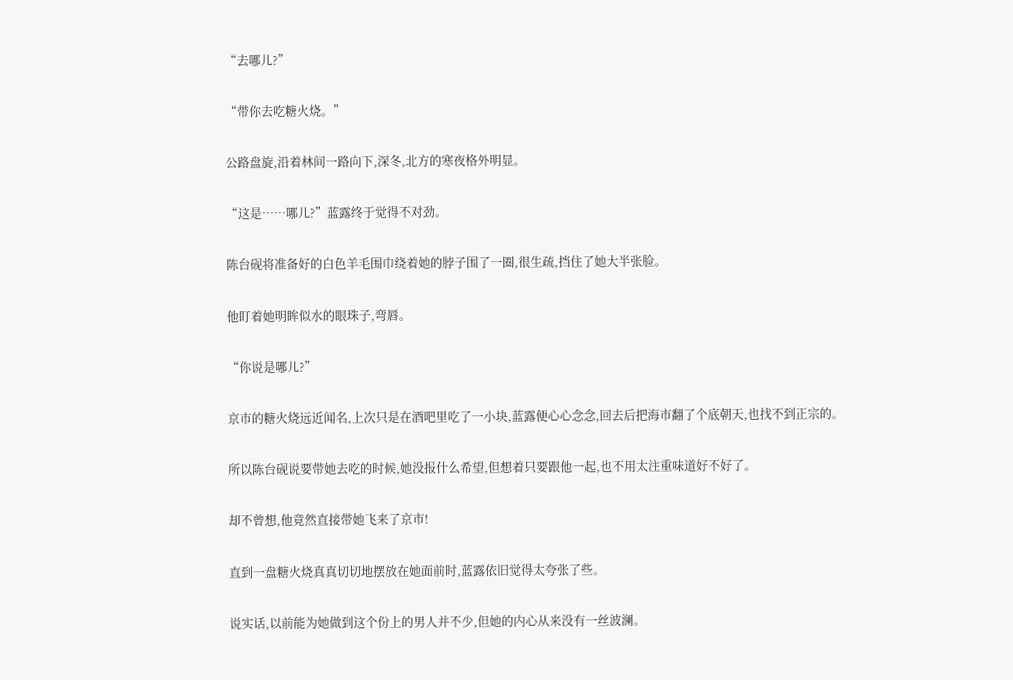“去哪儿?”

“带你去吃糖火烧。”

公路盘旋,沿着林间一路向下,深冬,北方的寒夜格外明显。

“这是……哪儿?”蓝露终于觉得不对劲。

陈台砚将准备好的白色羊毛围巾绕着她的脖子围了一圈,很生疏,挡住了她大半张脸。

他盯着她明眸似水的眼珠子,弯唇。

“你说是哪儿?”

京市的糖火烧远近闻名,上次只是在酒吧里吃了一小块,蓝露便心心念念,回去后把海市翻了个底朝天,也找不到正宗的。

所以陈台砚说要带她去吃的时候,她没报什么希望,但想着只要跟他一起,也不用太注重味道好不好了。

却不曾想,他竟然直接带她飞来了京市!

直到一盘糖火烧真真切切地摆放在她面前时,蓝露依旧觉得太夸张了些。

说实话,以前能为她做到这个份上的男人并不少,但她的内心从来没有一丝波澜。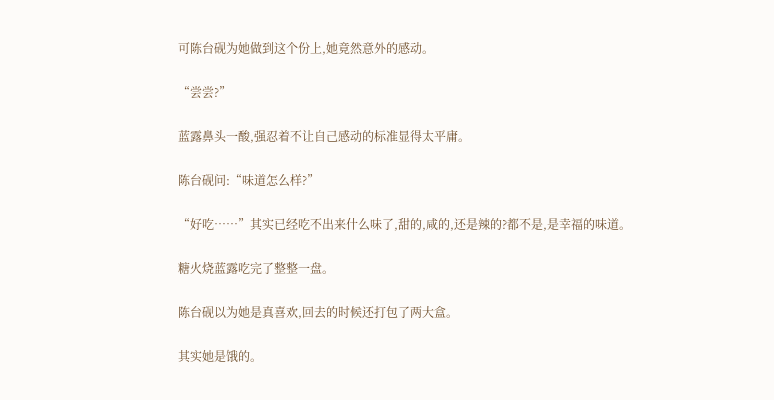可陈台砚为她做到这个份上,她竟然意外的感动。

“尝尝?”

蓝露鼻头一酸,强忍着不让自己感动的标准显得太平庸。

陈台砚问:“味道怎么样?”

“好吃……”其实已经吃不出来什么味了,甜的,咸的,还是辣的?都不是,是幸福的味道。

糖火烧蓝露吃完了整整一盘。

陈台砚以为她是真喜欢,回去的时候还打包了两大盒。

其实她是饿的。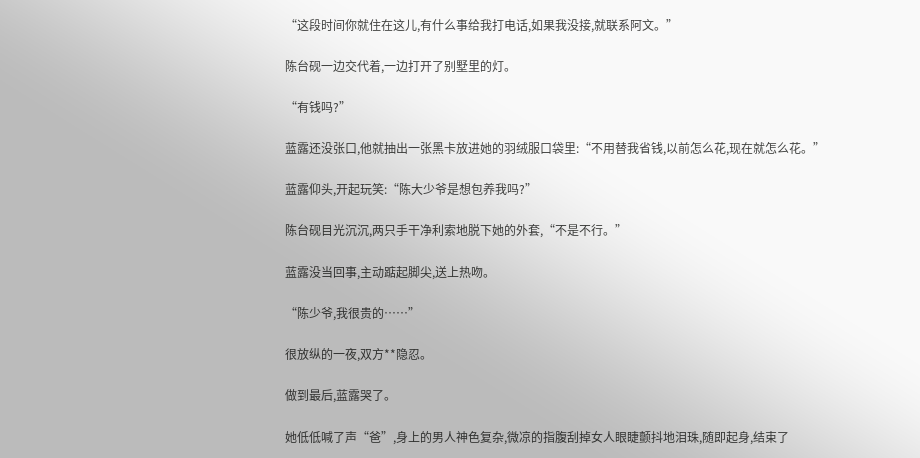“这段时间你就住在这儿,有什么事给我打电话,如果我没接,就联系阿文。”

陈台砚一边交代着,一边打开了别墅里的灯。

“有钱吗?”

蓝露还没张口,他就抽出一张黑卡放进她的羽绒服口袋里:“不用替我省钱,以前怎么花,现在就怎么花。”

蓝露仰头,开起玩笑:“陈大少爷是想包养我吗?”

陈台砚目光沉沉,两只手干净利索地脱下她的外套,“不是不行。”

蓝露没当回事,主动踮起脚尖,送上热吻。

“陈少爷,我很贵的……”

很放纵的一夜,双方**隐忍。

做到最后,蓝露哭了。

她低低喊了声“爸”,身上的男人神色复杂,微凉的指腹刮掉女人眼睫颤抖地泪珠,随即起身,结束了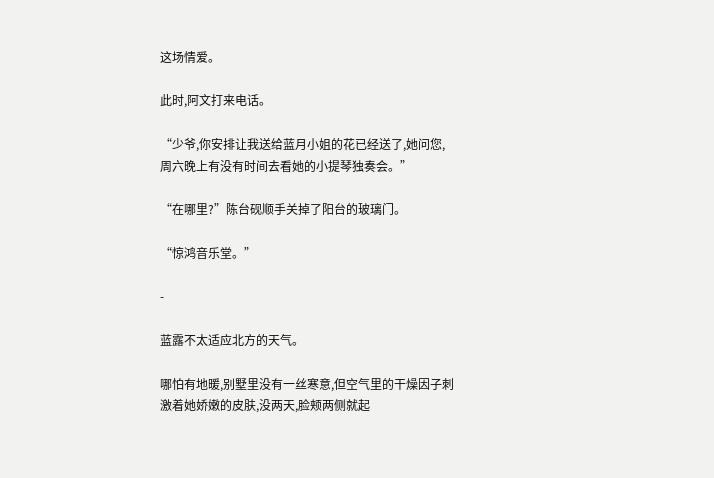这场情爱。

此时,阿文打来电话。

“少爷,你安排让我送给蓝月小姐的花已经送了,她问您,周六晚上有没有时间去看她的小提琴独奏会。”

“在哪里?”陈台砚顺手关掉了阳台的玻璃门。

“惊鸿音乐堂。”

-

蓝露不太适应北方的天气。

哪怕有地暖,别墅里没有一丝寒意,但空气里的干燥因子刺激着她娇嫩的皮肤,没两天,脸颊两侧就起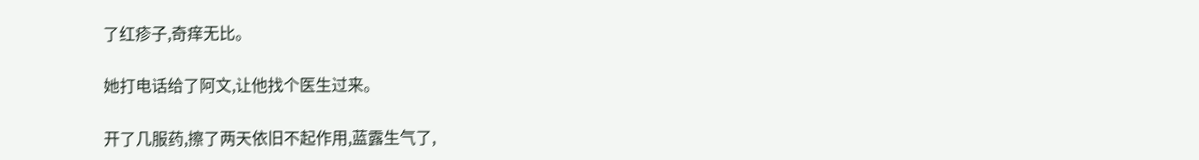了红疹子,奇痒无比。

她打电话给了阿文,让他找个医生过来。

开了几服药,擦了两天依旧不起作用,蓝露生气了,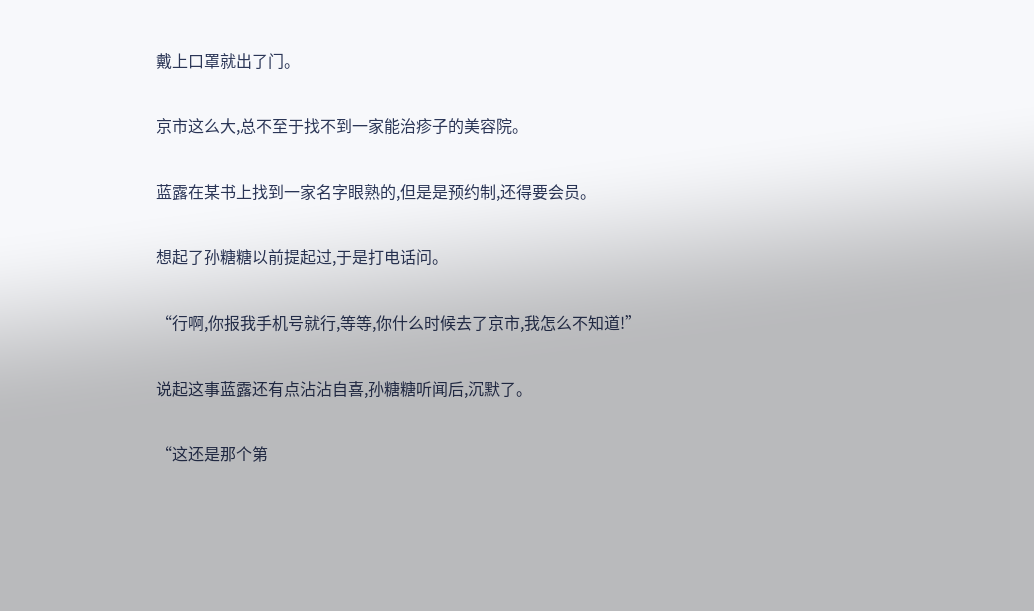戴上口罩就出了门。

京市这么大,总不至于找不到一家能治疹子的美容院。

蓝露在某书上找到一家名字眼熟的,但是是预约制,还得要会员。

想起了孙糖糖以前提起过,于是打电话问。

“行啊,你报我手机号就行,等等,你什么时候去了京市,我怎么不知道!”

说起这事蓝露还有点沾沾自喜,孙糖糖听闻后,沉默了。

“这还是那个第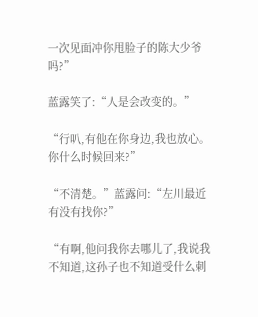一次见面冲你甩脸子的陈大少爷吗?”

蓝露笑了:“人是会改变的。”

“行叭,有他在你身边,我也放心。你什么时候回来?”

“不清楚。”蓝露问:“左川最近有没有找你?”

“有啊,他问我你去哪儿了,我说我不知道,这孙子也不知道受什么刺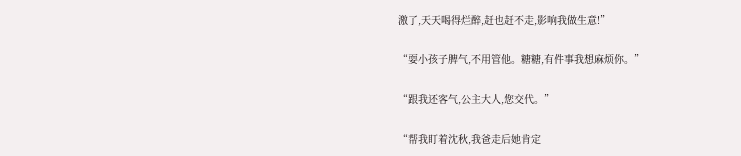激了,天天喝得烂醉,赶也赶不走,影响我做生意!”

“耍小孩子脾气,不用管他。糖糖,有件事我想麻烦你。”

“跟我还客气,公主大人,您交代。”

“帮我盯着沈秋,我爸走后她肯定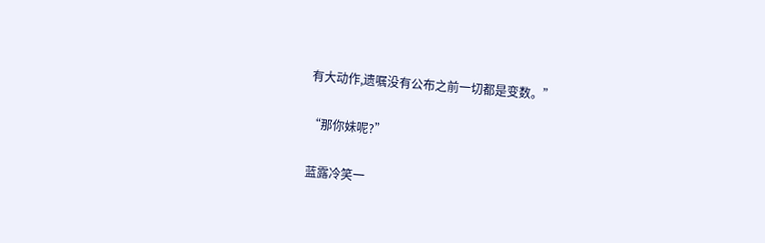有大动作,遗嘱没有公布之前一切都是变数。”

“那你妹呢?”

蓝露冷笑一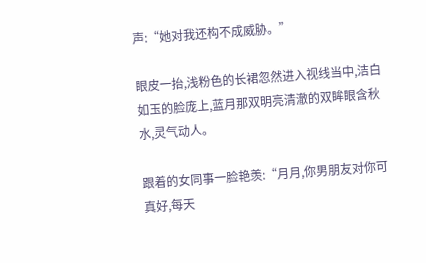声:“她对我还构不成威胁。”

眼皮一抬,浅粉色的长裙忽然进入视线当中,洁白如玉的脸庞上,蓝月那双明亮清澈的双眸眼含秋水,灵气动人。

跟着的女同事一脸艳羡:“月月,你男朋友对你可真好,每天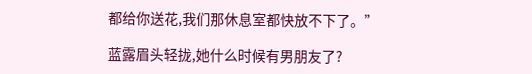都给你送花,我们那休息室都快放不下了。”

蓝露眉头轻拢,她什么时候有男朋友了?